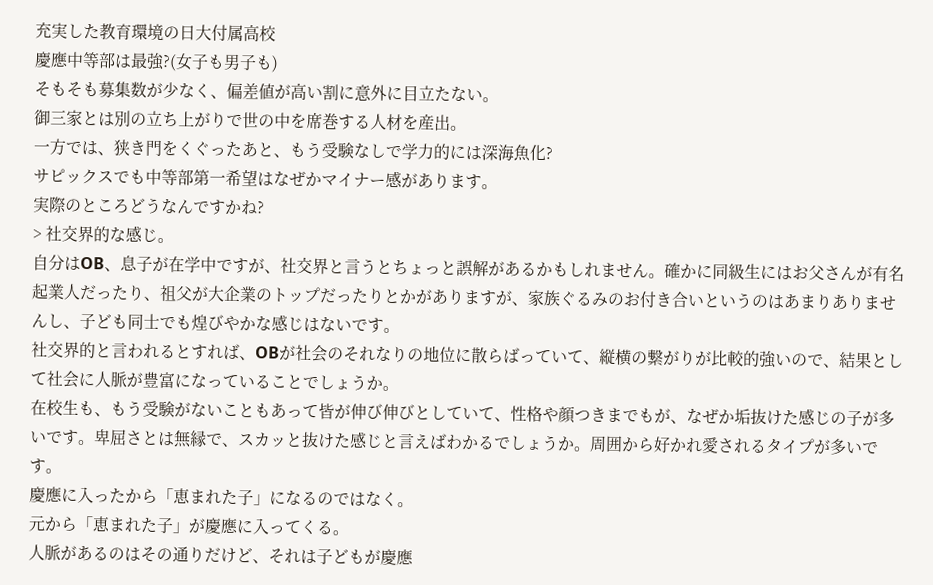充実した教育環境の日大付属高校
慶應中等部は最強?(女子も男子も)
そもそも募集数が少なく、偏差値が高い割に意外に目立たない。
御三家とは別の立ち上がりで世の中を席巻する人材を産出。
一方では、狭き門をくぐったあと、もう受験なしで学力的には深海魚化?
サピックスでも中等部第一希望はなぜかマイナー感があります。
実際のところどうなんですかね?
> 社交界的な感じ。
自分はOB、息子が在学中ですが、社交界と言うとちょっと誤解があるかもしれません。確かに同級生にはお父さんが有名起業人だったり、祖父が大企業のトップだったりとかがありますが、家族ぐるみのお付き合いというのはあまりありませんし、子ども同士でも煌びやかな感じはないです。
社交界的と言われるとすれば、OBが社会のそれなりの地位に散らばっていて、縦横の繋がりが比較的強いので、結果として社会に人脈が豊富になっていることでしょうか。
在校生も、もう受験がないこともあって皆が伸び伸びとしていて、性格や顔つきまでもが、なぜか垢抜けた感じの子が多いです。卑屈さとは無縁で、スカッと抜けた感じと言えばわかるでしょうか。周囲から好かれ愛されるタイプが多いです。
慶應に入ったから「恵まれた子」になるのではなく。
元から「恵まれた子」が慶應に入ってくる。
人脈があるのはその通りだけど、それは子どもが慶應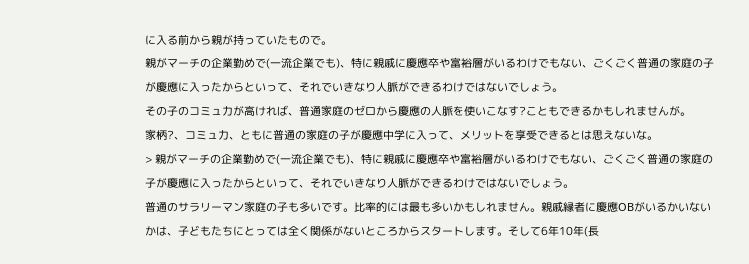に入る前から親が持っていたもので。
親がマーチの企業勤めで(一流企業でも)、特に親戚に慶應卒や富裕層がいるわけでもない、ごくごく普通の家庭の子が慶應に入ったからといって、それでいきなり人脈ができるわけではないでしょう。
その子のコミュ力が高ければ、普通家庭のゼロから慶應の人脈を使いこなす?こともできるかもしれませんが。
家柄?、コミュ力、ともに普通の家庭の子が慶應中学に入って、メリットを享受できるとは思えないな。
> 親がマーチの企業勤めで(一流企業でも)、特に親戚に慶應卒や富裕層がいるわけでもない、ごくごく普通の家庭の子が慶應に入ったからといって、それでいきなり人脈ができるわけではないでしょう。
普通のサラリーマン家庭の子も多いです。比率的には最も多いかもしれません。親戚縁者に慶應OBがいるかいないかは、子どもたちにとっては全く関係がないところからスタートします。そして6年10年(長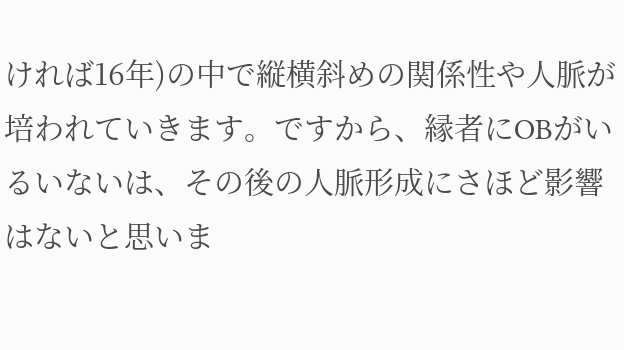ければ16年)の中で縦横斜めの関係性や人脈が培われていきます。ですから、縁者にOBがいるいないは、その後の人脈形成にさほど影響はないと思いま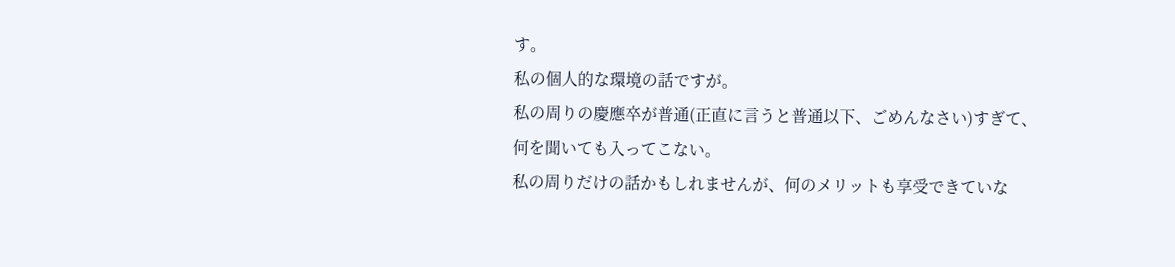す。
私の個人的な環境の話ですが。
私の周りの慶應卒が普通(正直に言うと普通以下、ごめんなさい)すぎて、何を聞いても入ってこない。
私の周りだけの話かもしれませんが、何のメリットも享受できていな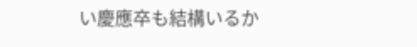い慶應卒も結構いるか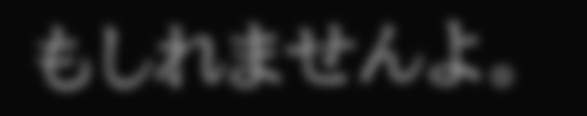もしれませんよ。